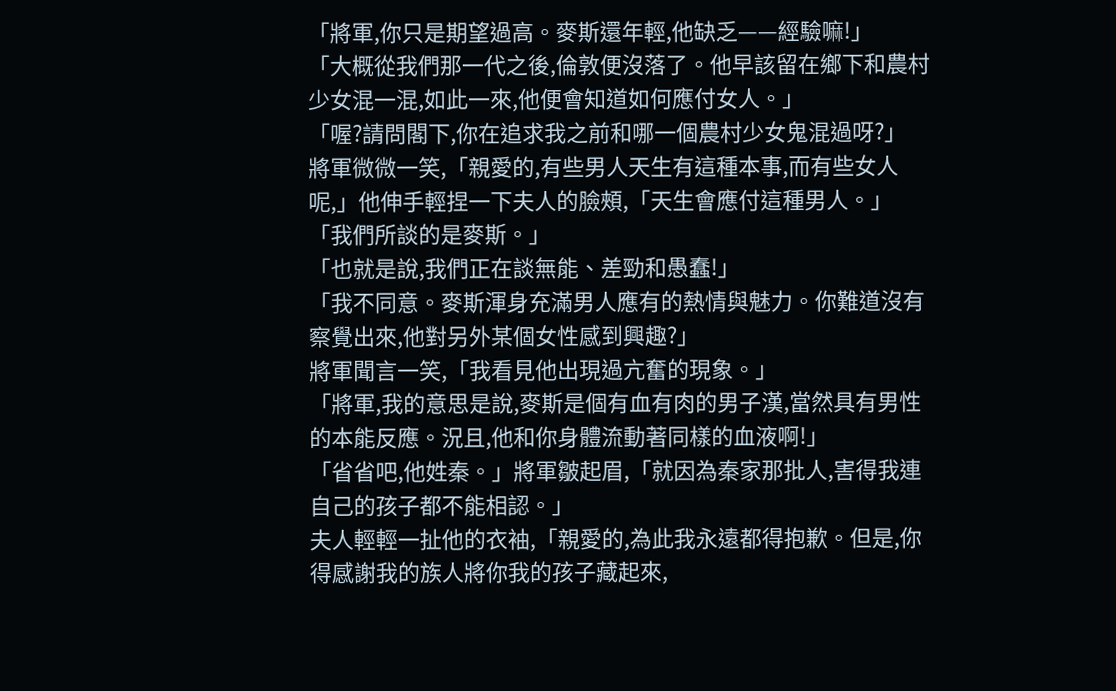「將軍,你只是期望過高。麥斯還年輕,他缺乏——經驗嘛!」
「大概從我們那一代之後,倫敦便沒落了。他早該留在鄉下和農村少女混一混,如此一來,他便會知道如何應付女人。」
「喔?請問閣下,你在追求我之前和哪一個農村少女鬼混過呀?」
將軍微微一笑,「親愛的,有些男人天生有這種本事,而有些女人呢,」他伸手輕捏一下夫人的臉頰,「天生會應付這種男人。」
「我們所談的是麥斯。」
「也就是說,我們正在談無能、差勁和愚蠢!」
「我不同意。麥斯渾身充滿男人應有的熱情與魅力。你難道沒有察覺出來,他對另外某個女性感到興趣?」
將軍聞言一笑,「我看見他出現過亢奮的現象。」
「將軍,我的意思是說,麥斯是個有血有肉的男子漢,當然具有男性的本能反應。況且,他和你身體流動著同樣的血液啊!」
「省省吧,他姓秦。」將軍皺起眉,「就因為秦家那批人,害得我連自己的孩子都不能相認。」
夫人輕輕一扯他的衣袖,「親愛的,為此我永遠都得抱歉。但是,你得感謝我的族人將你我的孩子藏起來,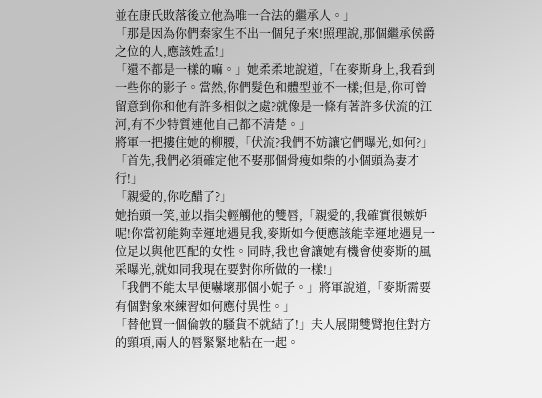並在康氏敗落後立他為唯一合法的繼承人。」
「那是因為你們秦家生不出一個兒子來!照理說,那個繼承侯爵之位的人,應該姓孟!」
「還不都是一樣的嘛。」她柔柔地說道,「在麥斯身上,我看到一些你的影子。當然,你們髮色和體型並不一樣;但是,你可曾留意到你和他有許多相似之處?就像是一條有著許多伏流的江河,有不少特質連他自己都不清楚。」
將軍一把摟住她的柳腰,「伏流?我們不妨讓它們曝光,如何?」
「首先,我們必須確定他不娶那個骨瘦如柴的小個頭為妻才行!」
「親愛的,你吃醋了?」
她抬頭一笑,並以指尖輕觸他的雙唇,「親愛的,我確實很嫉妒呢!你當初能夠幸運地遇見我,麥斯如今便應該能幸運地遇見一位足以與他匹配的女性。同時,我也會讓她有機會使麥斯的風采曝光,就如同我現在要對你所做的一樣!」
「我們不能太早便嚇壞那個小妮子。」將軍說道,「麥斯需要有個對象來練習如何應付異性。」
「替他買一個倫敦的騷貨不就結了!」夫人展開雙臂抱住對方的頸項,兩人的唇緊緊地粘在一起。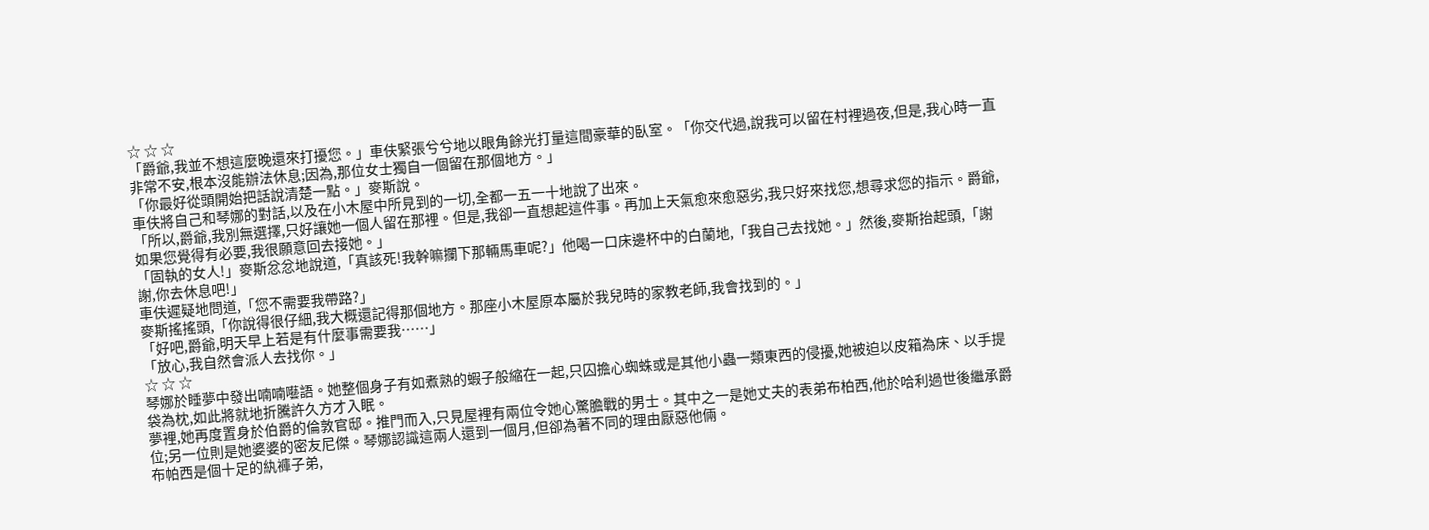☆ ☆ ☆
「爵爺,我並不想這麼晚還來打擾您。」車伕緊張兮兮地以眼角餘光打量這間豪華的臥室。「你交代過,說我可以留在村裡過夜,但是,我心時一直非常不安,根本沒能辦法休息;因為,那位女士獨自一個留在那個地方。」
「你最好從頭開始把話說清楚一點。」麥斯說。
車伕將自己和琴娜的對話,以及在小木屋中所見到的一切,全都一五一十地說了出來。
「所以,爵爺,我別無選擇,只好讓她一個人留在那裡。但是,我卻一直想起這件事。再加上天氣愈來愈惡劣,我只好來找您,想尋求您的指示。爵爺,如果您覺得有必要,我很願意回去接她。」
「固執的女人!」麥斯忿忿地說道,「真該死!我幹嘛攔下那輛馬車呢?」他喝一口床邊杯中的白蘭地,「我自己去找她。」然後,麥斯抬起頭,「謝謝,你去休息吧!」
車伕遲疑地問道,「您不需要我帶路?」
麥斯搖搖頭,「你說得很仔細,我大概還記得那個地方。那座小木屋原本屬於我兒時的家教老師,我會找到的。」
「好吧,爵爺,明天早上若是有什麼事需要我……」
「放心,我自然會派人去找你。」
☆ ☆ ☆
琴娜於睡夢中發出喃喃囈語。她整個身子有如煮熟的蝦子般縮在一起,只囚擔心蜘蛛或是其他小蟲一類東西的侵擾,她被迫以皮箱為床、以手提袋為枕,如此將就地折騰許久方才入眠。
夢裡,她再度置身於伯爵的倫敦官邸。推門而入,只見屋裡有兩位令她心驚膽戰的男士。其中之一是她丈夫的表弟布柏西,他於哈利過世後繼承爵位;另一位則是她婆婆的密友尼傑。琴娜認識這兩人還到一個月,但卻為著不同的理由厭惡他倆。
布帕西是個十足的紈褲子弟,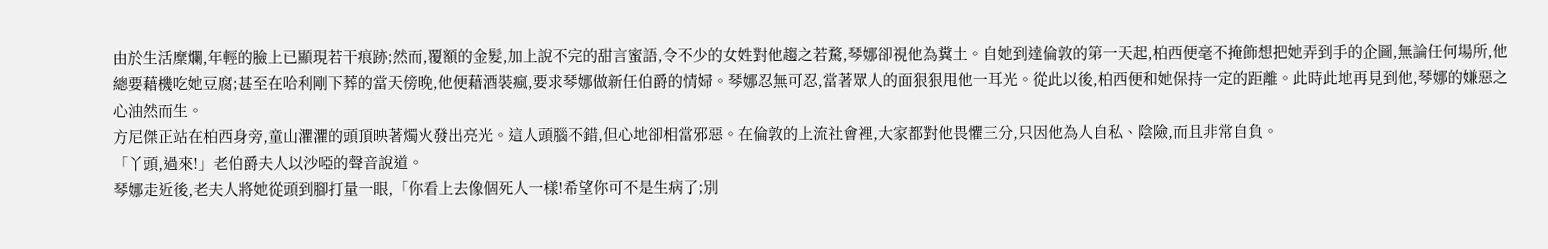由於生活糜爛,年輕的臉上已顯現若干痕跡;然而,覆額的金髮,加上說不完的甜言蜜語,令不少的女姓對他趨之若騖,琴娜卻視他為糞土。自她到達倫敦的第一天起,柏西便毫不掩飾想把她弄到手的企圖,無論任何場所,他總要藉機吃她豆腐;甚至在哈利剛下葬的當天傍晚,他便藉酒裝瘋,要求琴娜做新任伯爵的情婦。琴娜忍無可忍,當著眾人的面狠狠甩他一耳光。從此以後,柏西便和她保持一定的距離。此時此地再見到他,琴娜的嫌惡之心油然而生。
方尼傑正站在柏西身旁,童山灈灈的頭頂映著燭火發出亮光。這人頭腦不錯,但心地卻相當邪惡。在倫敦的上流社會裡,大家都對他畏懼三分,只因他為人自私、陰險,而且非常自負。
「丫頭,過來!」老伯爵夫人以沙啞的聲音說道。
琴娜走近後,老夫人將她從頭到腳打量一眼,「你看上去像個死人一樣!希望你可不是生病了;別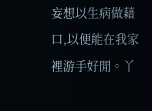妄想以生病做藉口,以便能在我家裡游手好閒。丫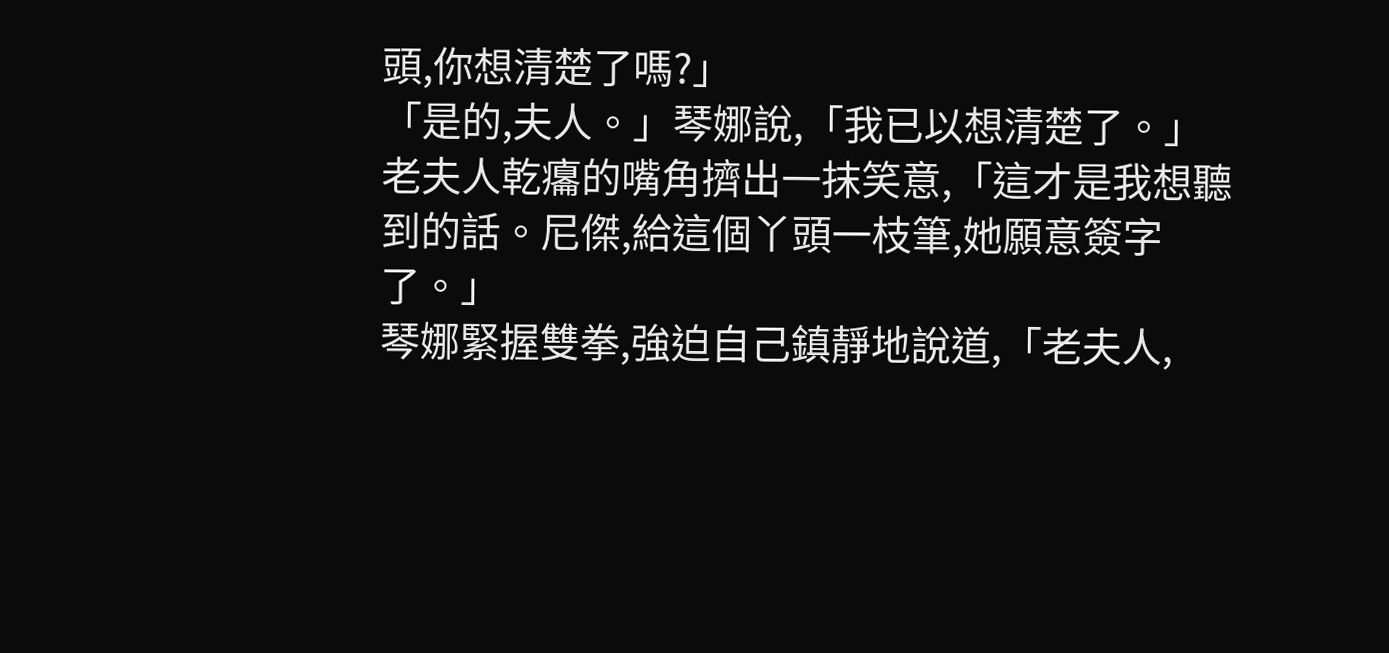頭,你想清楚了嗎?」
「是的,夫人。」琴娜說,「我已以想清楚了。」
老夫人乾癟的嘴角擠出一抹笑意,「這才是我想聽到的話。尼傑,給這個丫頭一枝筆,她願意簽字了。」
琴娜緊握雙拳,強迫自己鎮靜地說道,「老夫人,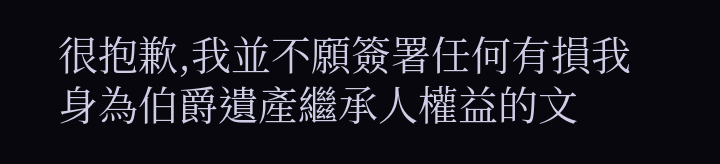很抱歉,我並不願簽署任何有損我身為伯爵遺產繼承人權益的文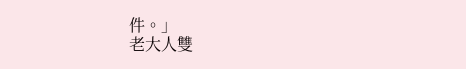件。」
老大人雙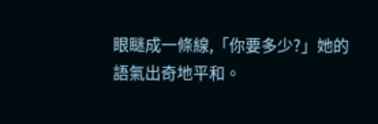眼瞇成一條線,「你要多少?」她的語氣出奇地平和。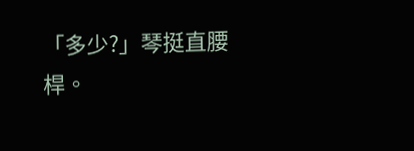「多少?」琴挺直腰桿。